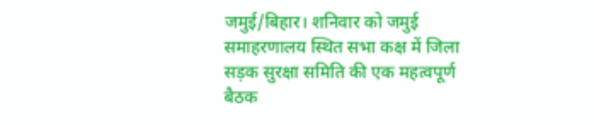जमुई/बिहार। शनिवार को जमुई समाहरणालय स्थित सभा कक्ष में जिला सड़क सुरक्षा समिति की एक महत्वपूर्ण बैठक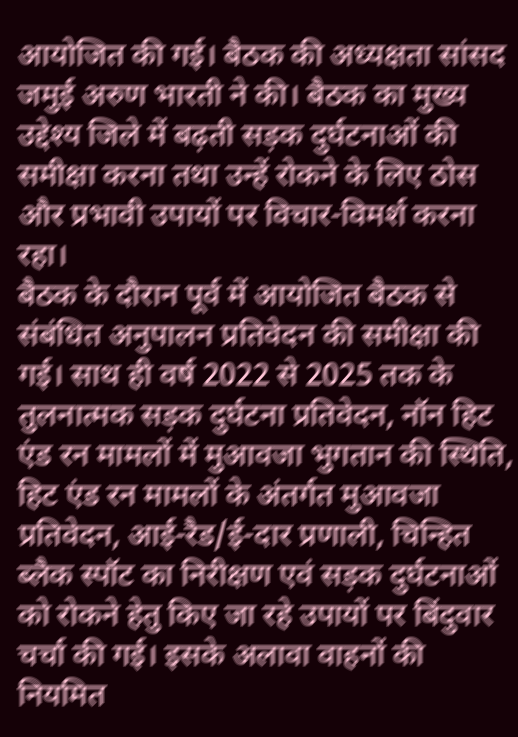आयोजित की गई। बैठक की अध्यक्षता सांसद जमुई अरुण भारती ने की। बैठक का मुख्य उद्देश्य जिले में बढ़ती सड़क दुर्घटनाओं की समीक्षा करना तथा उन्हें रोकने के लिए ठोस और प्रभावी उपायों पर विचार-विमर्श करना रहा।
बैठक के दौरान पूर्व में आयोजित बैठक से संबंधित अनुपालन प्रतिवेदन की समीक्षा की गई। साथ ही वर्ष 2022 से 2025 तक के तुलनात्मक सड़क दुर्घटना प्रतिवेदन, नॉन हिट एंड रन मामलों में मुआवजा भुगतान की स्थिति, हिट एंड रन मामलों के अंतर्गत मुआवजा प्रतिवेदन, आई-रैड/ई-दार प्रणाली, चिन्हित ब्लैक स्पॉट का निरीक्षण एवं सड़क दुर्घटनाओं को रोकने हेतु किए जा रहे उपायों पर बिंदुवार चर्चा की गई। इसके अलावा वाहनों की नियमित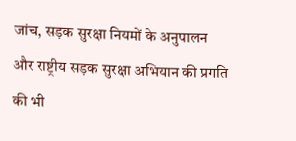जांच, सड़क सुरक्षा नियमों के अनुपालन और राष्ट्रीय सड़क सुरक्षा अभियान की प्रगति की भी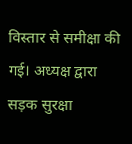विस्तार से समीक्षा की गई। अध्यक्ष द्वारा सड़क सुरक्षा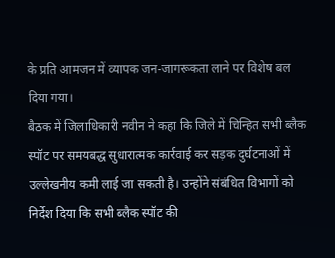के प्रति आमजन में व्यापक जन-जागरूकता लाने पर विशेष बल दिया गया।
बैठक में जिलाधिकारी नवीन ने कहा कि जिले में चिन्हित सभी ब्लैक स्पॉट पर समयबद्ध सुधारात्मक कार्रवाई कर सड़क दुर्घटनाओं में उल्लेखनीय कमी लाई जा सकती है। उन्होंने संबंधित विभागों को निर्देश दिया कि सभी ब्लैक स्पॉट की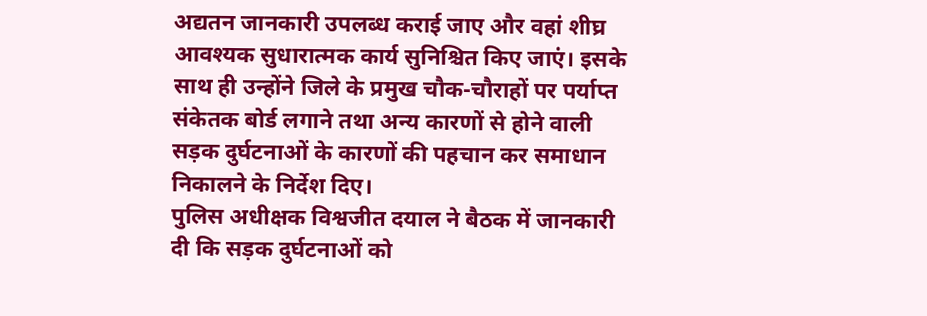अद्यतन जानकारी उपलब्ध कराई जाए और वहां शीघ्र आवश्यक सुधारात्मक कार्य सुनिश्चित किए जाएं। इसके साथ ही उन्होंने जिले के प्रमुख चौक-चौराहों पर पर्याप्त संकेतक बोर्ड लगाने तथा अन्य कारणों से होने वाली सड़क दुर्घटनाओं के कारणों की पहचान कर समाधान निकालने के निर्देश दिए।
पुलिस अधीक्षक विश्वजीत दयाल ने बैठक में जानकारी दी कि सड़क दुर्घटनाओं को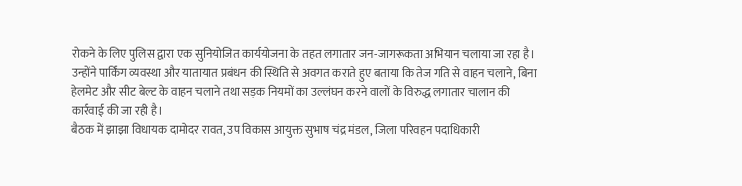रोकने के लिए पुलिस द्वारा एक सुनियोजित कार्ययोजना के तहत लगातार जन-जागरूकता अभियान चलाया जा रहा है। उन्होंने पार्किंग व्यवस्था और यातायात प्रबंधन की स्थिति से अवगत कराते हुए बताया कि तेज गति से वाहन चलाने, बिना हेलमेट और सीट बेल्ट के वाहन चलाने तथा सड़क नियमों का उल्लंघन करने वालों के विरुद्ध लगातार चालान की कार्रवाई की जा रही है।
बैठक में झाझा विधायक दामोदर रावत, उप विकास आयुक्त सुभाष चंद्र मंडल, जिला परिवहन पदाधिकारी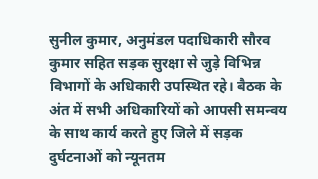सुनील कुमार, अनुमंडल पदाधिकारी सौरव कुमार सहित सड़क सुरक्षा से जुड़े विभिन्न विभागों के अधिकारी उपस्थित रहे। बैठक के अंत में सभी अधिकारियों को आपसी समन्वय के साथ कार्य करते हुए जिले में सड़क दुर्घटनाओं को न्यूनतम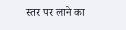स्तर पर लाने का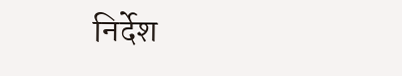निर्देश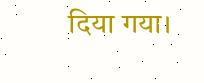दिया गया।